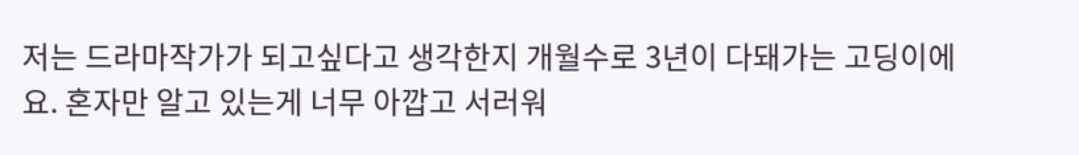저는 드라마작가가 되고싶다고 생각한지 개월수로 3년이 다돼가는 고딩이에요. 혼자만 알고 있는게 너무 아깝고 서러워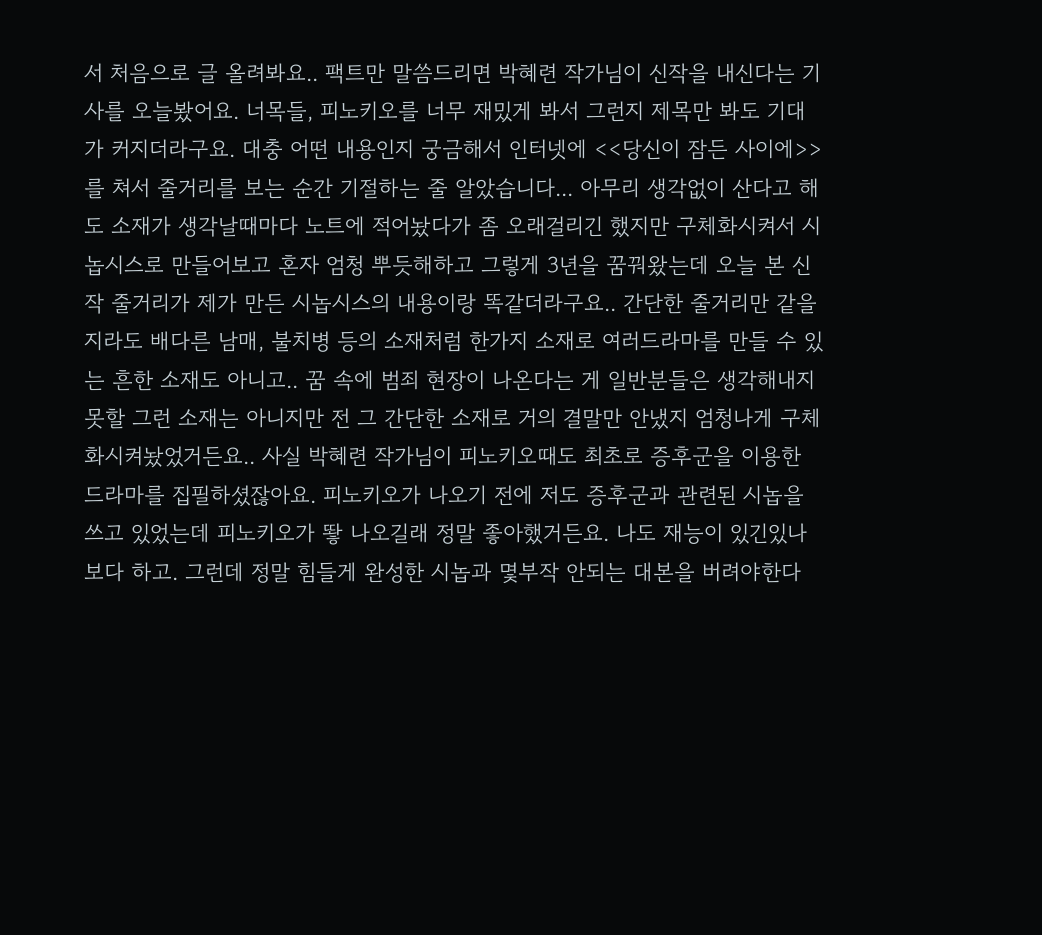서 처음으로 글 올려봐요.. 팩트만 말씀드리면 박혜련 작가님이 신작을 내신다는 기사를 오늘봤어요. 너목들, 피노키오를 너무 재밌게 봐서 그런지 제목만 봐도 기대가 커지더라구요. 대충 어떤 내용인지 궁금해서 인터넷에 <<당신이 잠든 사이에>>를 쳐서 줄거리를 보는 순간 기절하는 줄 알았습니다... 아무리 생각없이 산다고 해도 소재가 생각날때마다 노트에 적어놨다가 좀 오래걸리긴 했지만 구체화시켜서 시놉시스로 만들어보고 혼자 엄청 뿌듯해하고 그렇게 3년을 꿈꿔왔는데 오늘 본 신작 줄거리가 제가 만든 시놉시스의 내용이랑 똑같더라구요.. 간단한 줄거리만 같을 지라도 배다른 남매, 불치병 등의 소재처럼 한가지 소재로 여러드라마를 만들 수 있는 흔한 소재도 아니고.. 꿈 속에 범죄 현장이 나온다는 게 일반분들은 생각해내지 못할 그런 소재는 아니지만 전 그 간단한 소재로 거의 결말만 안냈지 엄청나게 구체화시켜놨었거든요.. 사실 박혜련 작가님이 피노키오때도 최초로 증후군을 이용한 드라마를 집필하셨잖아요. 피노키오가 나오기 전에 저도 증후군과 관련된 시놉을 쓰고 있었는데 피노키오가 뙇 나오길래 정말 좋아했거든요. 나도 재능이 있긴있나보다 하고. 그런데 정말 힘들게 완성한 시놉과 몇부작 안되는 대본을 버려야한다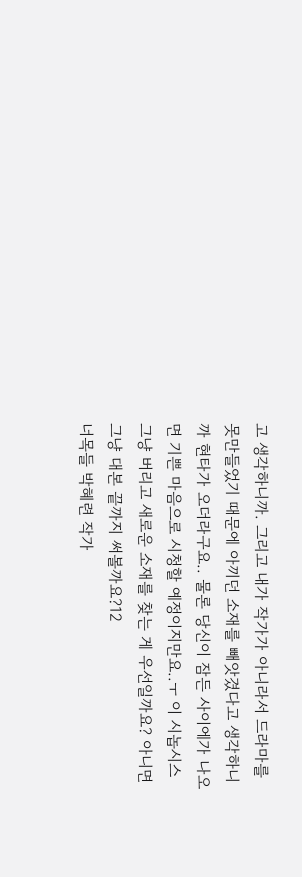고 생각하니까. 그리고 내가 작가가 아니라서 드라마를 못만들었기 때문에 아끼던 소재를 빼앗겼다고 생각하니까 현타가 오더라구요.. 물론 당신이 잠든 사이에가 나오면 기쁜 마음으로 시청할 예정이지만요..ㅜ 이 시놉시스 그냥 버리고 새로운 소재를 찾는 게 우선일까요? 아니면 그냥 대본 끝까지 써볼까요?12
너목들 박혜련 작가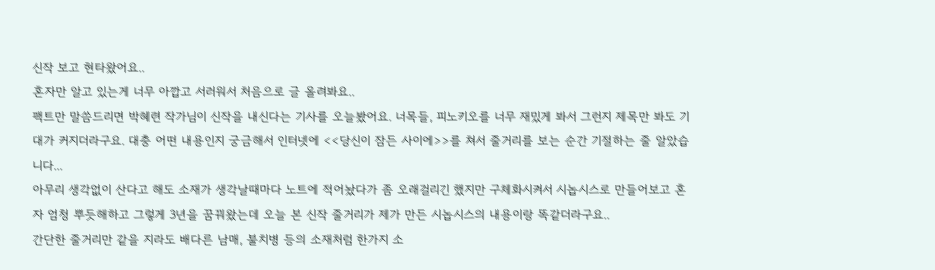신작 보고 현타왔어요..
혼자만 알고 있는게 너무 아깝고 서러워서 처음으로 글 올려봐요..
팩트만 말씀드리면 박혜련 작가님이 신작을 내신다는 기사를 오늘봤어요. 너목들, 피노키오를 너무 재밌게 봐서 그런지 제목만 봐도 기대가 커지더라구요. 대충 어떤 내용인지 궁금해서 인터넷에 <<당신이 잠든 사이에>>를 쳐서 줄거리를 보는 순간 기절하는 줄 알았습니다...
아무리 생각없이 산다고 해도 소재가 생각날때마다 노트에 적어놨다가 좀 오래걸리긴 했지만 구체화시켜서 시놉시스로 만들어보고 혼자 엄청 뿌듯해하고 그렇게 3년을 꿈꿔왔는데 오늘 본 신작 줄거리가 제가 만든 시놉시스의 내용이랑 똑같더라구요..
간단한 줄거리만 같을 지라도 배다른 남매, 불치병 등의 소재처럼 한가지 소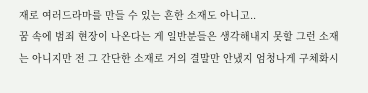재로 여러드라마를 만들 수 있는 흔한 소재도 아니고..
꿈 속에 범죄 현장이 나온다는 게 일반분들은 생각해내지 못할 그런 소재는 아니지만 전 그 간단한 소재로 거의 결말만 안냈지 엄청나게 구체화시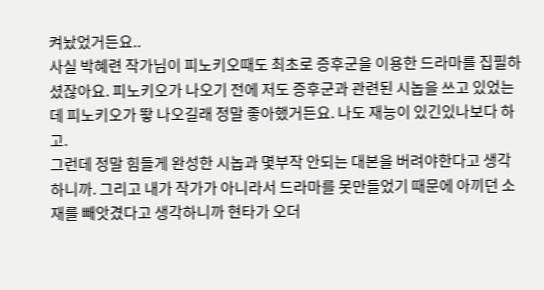켜놨었거든요..
사실 박혜련 작가님이 피노키오때도 최초로 증후군을 이용한 드라마를 집필하셨잖아요. 피노키오가 나오기 전에 저도 증후군과 관련된 시놉을 쓰고 있었는데 피노키오가 뙇 나오길래 정말 좋아했거든요. 나도 재능이 있긴있나보다 하고.
그런데 정말 힘들게 완성한 시놉과 몇부작 안되는 대본을 버려야한다고 생각하니까. 그리고 내가 작가가 아니라서 드라마를 못만들었기 때문에 아끼던 소재를 빼앗겼다고 생각하니까 현타가 오더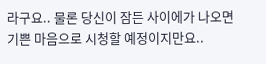라구요.. 물론 당신이 잠든 사이에가 나오면 기쁜 마음으로 시청할 예정이지만요..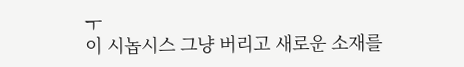ㅜ
이 시놉시스 그냥 버리고 새로운 소재를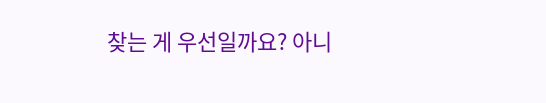찾는 게 우선일까요? 아니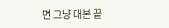면 그냥 대본 끝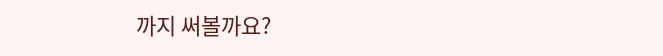까지 써볼까요?